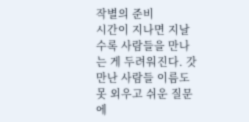작별의 준비
시간이 지나면 지날수록 사람들을 만나는 게 두려워진다. 갓 만난 사람들 이름도 못 외우고 쉬운 질문에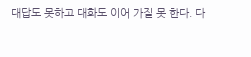대답도 못하고 대화도 이어 가질 못 한다. 다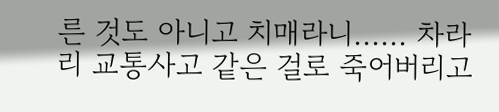른 것도 아니고 치매라니...... 차라리 교통사고 같은 걸로 죽어버리고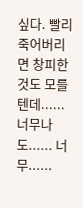싶다. 빨리 죽어버리면 창피한 것도 모를 텐데......
너무나도...... 너무......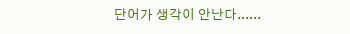단어가 생각이 안난다......